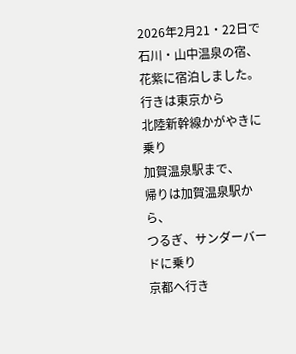2026年2月21・22日で
石川・山中温泉の宿、
花紫に宿泊しました。
行きは東京から
北陸新幹線かがやきに乗り
加賀温泉駅まで、
帰りは加賀温泉駅から、
つるぎ、サンダーバードに乗り
京都へ行き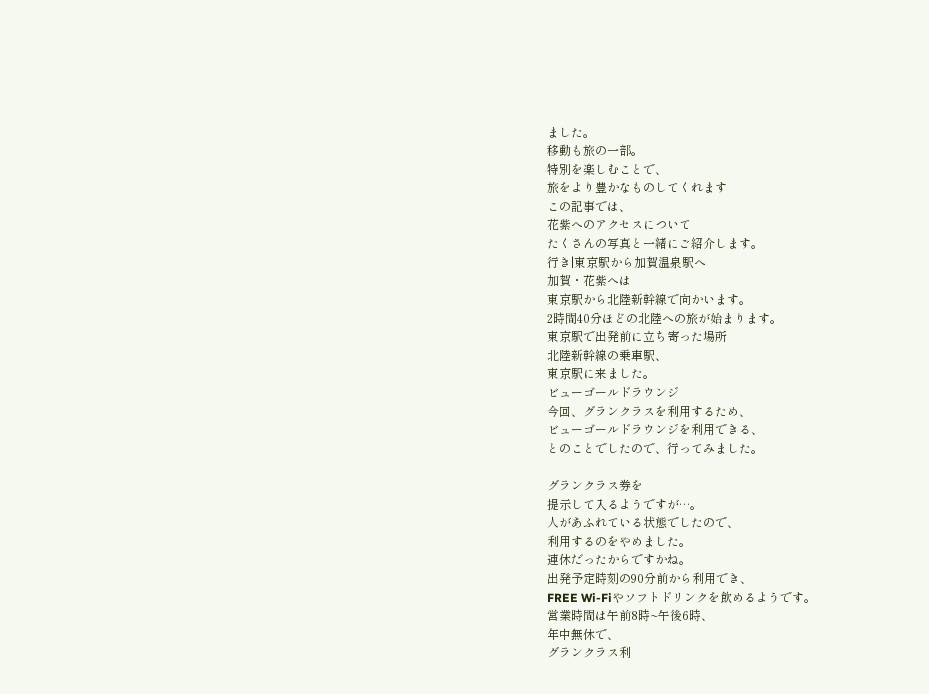ました。
移動も旅の一部。
特別を楽しむことで、
旅をより豊かなものしてくれます
この記事では、
花紫へのアクセスについて
たくさんの写真と一緒にご紹介します。
行き|東京駅から加賀温泉駅へ
加賀・花紫へは
東京駅から北陸新幹線で向かいます。
2時間40分ほどの北陸への旅が始まります。
東京駅で出発前に立ち寄った場所
北陸新幹線の乗車駅、
東京駅に来ました。
ビューゴールドラウンジ
今回、グランクラスを利用するため、
ビューゴールドラウンジを利用できる、
とのことでしたので、行ってみました。

グランクラス券を
提示して入るようですが…。
人があふれている状態でしたので、
利用するのをやめました。
連休だったからですかね。
出発予定時刻の90分前から利用でき、
FREE Wi-Fiやソフトドリンクを飲めるようです。
営業時間は午前8時~午後6時、
年中無休で、
グランクラス利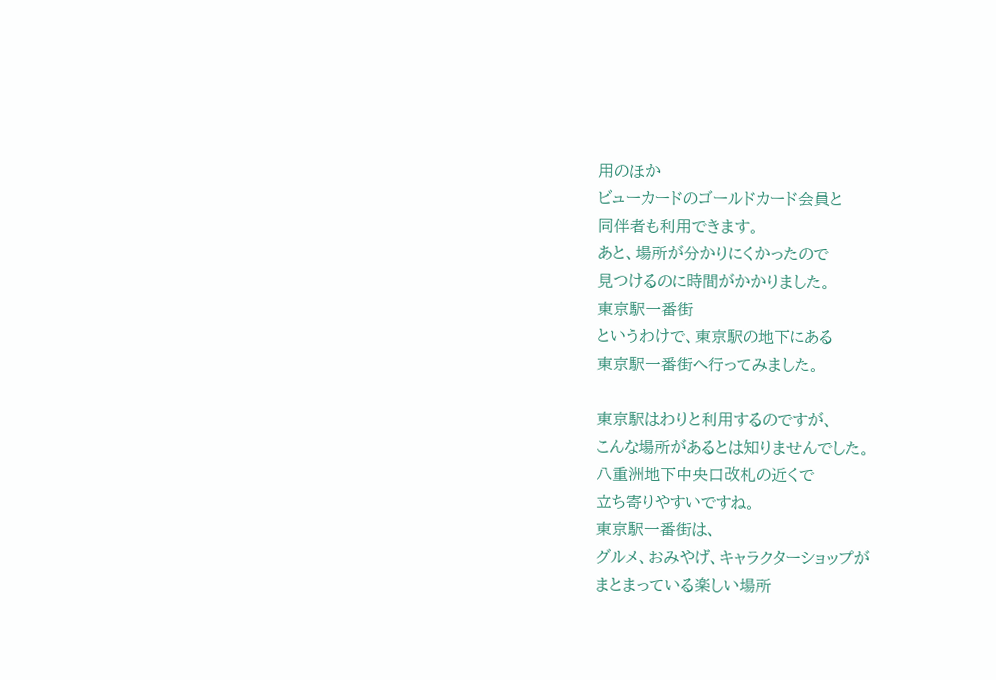用のほか
ビューカードのゴールドカード会員と
同伴者も利用できます。
あと、場所が分かりにくかったので
見つけるのに時間がかかりました。
東京駅一番街
というわけで、東京駅の地下にある
東京駅一番街へ行ってみました。

東京駅はわりと利用するのですが、
こんな場所があるとは知りませんでした。
八重洲地下中央口改札の近くで
立ち寄りやすいですね。
東京駅一番街は、
グルメ、おみやげ、キャラクターショップが
まとまっている楽しい場所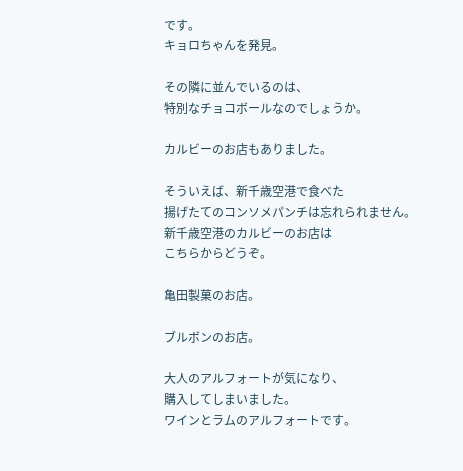です。
キョロちゃんを発見。

その隣に並んでいるのは、
特別なチョコボールなのでしょうか。

カルビーのお店もありました。

そういえば、新千歳空港で食べた
揚げたてのコンソメパンチは忘れられません。
新千歳空港のカルビーのお店は
こちらからどうぞ。

亀田製菓のお店。

ブルボンのお店。

大人のアルフォートが気になり、
購入してしまいました。
ワインとラムのアルフォートです。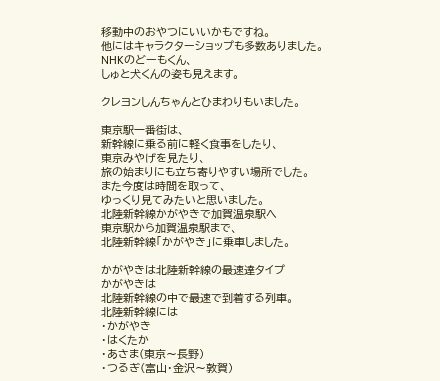移動中のおやつにいいかもですね。
他にはキャラクターショップも多数ありました。
NHKのどーもくん、
しゅと犬くんの姿も見えます。

クレヨンしんちゃんとひまわりもいました。

東京駅一番街は、
新幹線に乗る前に軽く食事をしたり、
東京みやげを見たり、
旅の始まりにも立ち寄りやすい場所でした。
また今度は時間を取って、
ゆっくり見てみたいと思いました。
北陸新幹線かがやきで加賀温泉駅へ
東京駅から加賀温泉駅まで、
北陸新幹線「かがやき」に乗車しました。

かがやきは北陸新幹線の最速達タイプ
かがやきは
北陸新幹線の中で最速で到着する列車。
北陸新幹線には
・かがやき
・はくたか
・あさま(東京〜長野)
・つるぎ(富山・金沢〜敦賀)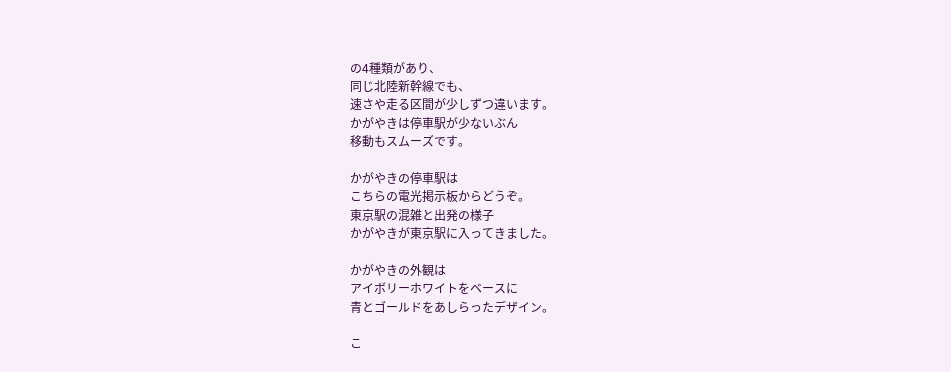の4種類があり、
同じ北陸新幹線でも、
速さや走る区間が少しずつ違います。
かがやきは停車駅が少ないぶん
移動もスムーズです。

かがやきの停車駅は
こちらの電光掲示板からどうぞ。
東京駅の混雑と出発の様子
かがやきが東京駅に入ってきました。

かがやきの外観は
アイボリーホワイトをベースに
青とゴールドをあしらったデザイン。

こ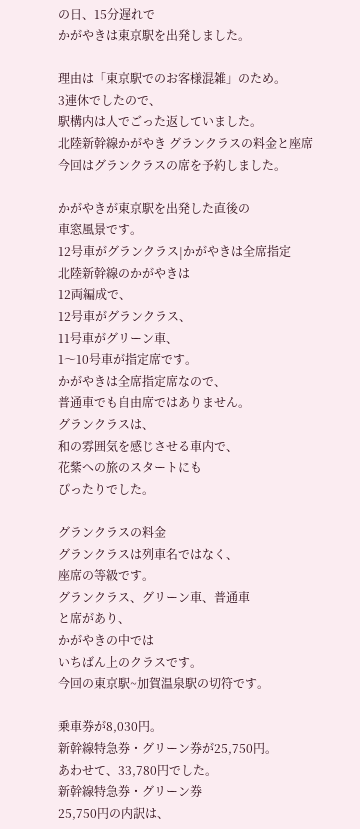の日、15分遅れで
かがやきは東京駅を出発しました。

理由は「東京駅でのお客様混雑」のため。
3連休でしたので、
駅構内は人でごった返していました。
北陸新幹線かがやき グランクラスの料金と座席
今回はグランクラスの席を予約しました。

かがやきが東京駅を出発した直後の
車窓風景です。
12号車がグランクラス|かがやきは全席指定
北陸新幹線のかがやきは
12両編成で、
12号車がグランクラス、
11号車がグリーン車、
1〜10号車が指定席です。
かがやきは全席指定席なので、
普通車でも自由席ではありません。
グランクラスは、
和の雰囲気を感じさせる車内で、
花紫への旅のスタートにも
ぴったりでした。

グランクラスの料金
グランクラスは列車名ではなく、
座席の等級です。
グランクラス、グリーン車、普通車
と席があり、
かがやきの中では
いちばん上のクラスです。
今回の東京駅~加賀温泉駅の切符です。

乗車券が8,030円。
新幹線特急券・グリーン券が25,750円。
あわせて、33,780円でした。
新幹線特急券・グリーン券
25,750円の内訳は、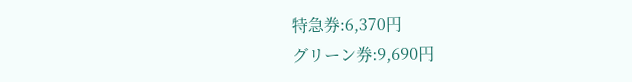特急券:6,370円
グリーン券:9,690円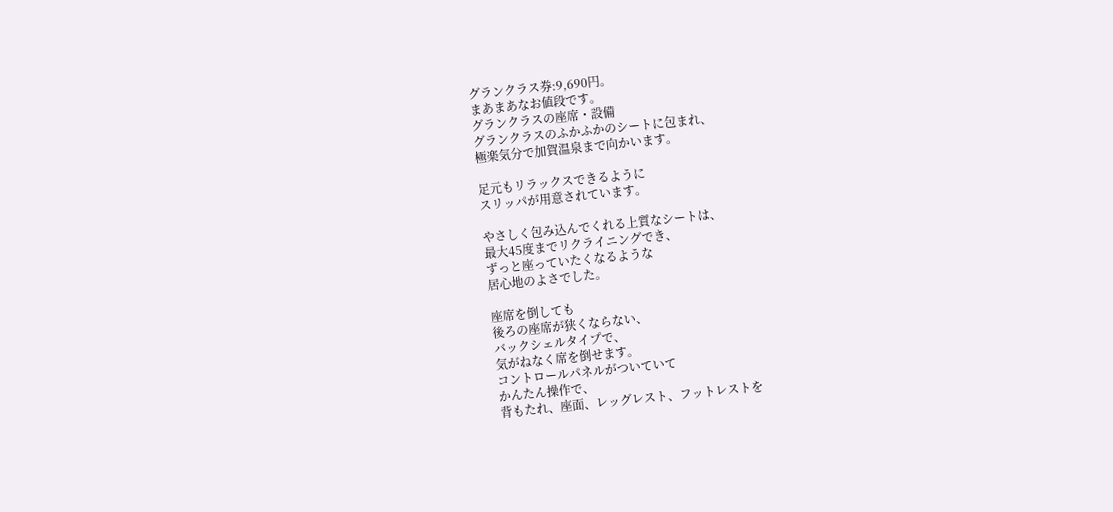グランクラス券:9,690円。
まあまあなお値段です。
グランクラスの座席・設備
グランクラスのふかふかのシートに包まれ、
極楽気分で加賀温泉まで向かいます。

足元もリラックスできるように
スリッパが用意されています。

やさしく包み込んでくれる上質なシートは、
最大45度までリクライニングでき、
ずっと座っていたくなるような
居心地のよさでした。

座席を倒しても
後ろの座席が狭くならない、
バックシェルタイプで、
気がねなく席を倒せます。
コントロールパネルがついていて
かんたん操作で、
背もたれ、座面、レッグレスト、フットレストを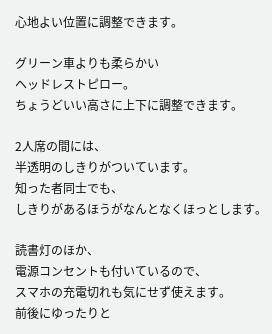心地よい位置に調整できます。

グリーン車よりも柔らかい
ヘッドレストピロー。
ちょうどいい高さに上下に調整できます。

2人席の間には、
半透明のしきりがついています。
知った者同士でも、
しきりがあるほうがなんとなくほっとします。

読書灯のほか、
電源コンセントも付いているので、
スマホの充電切れも気にせず使えます。
前後にゆったりと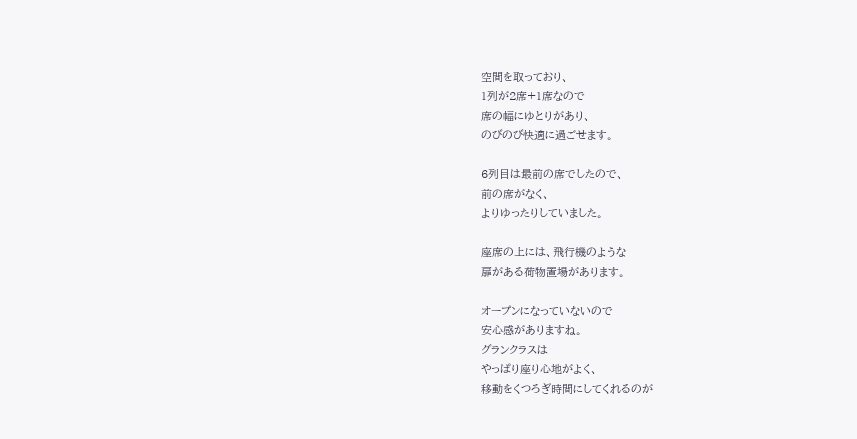空間を取っており、
1列が2席+1席なので
席の幅にゆとりがあり、
のびのび快適に過ごせます。

6列目は最前の席でしたので、
前の席がなく、
よりゆったりしていました。

座席の上には、飛行機のような
扉がある荷物置場があります。

オープンになっていないので
安心感がありますね。
グランクラスは
やっぱり座り心地がよく、
移動をくつろぎ時間にしてくれるのが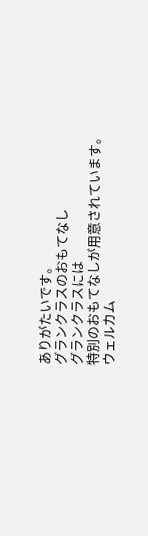ありがたいです。
グランクラスのおもてなし
グランクラスには
特別のおもてなしが用意されています。
ウェルカム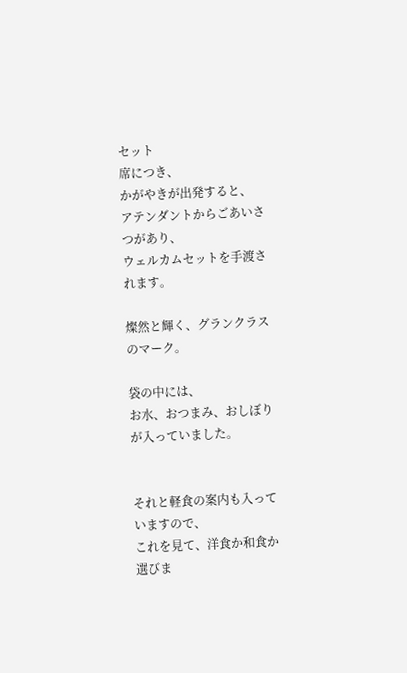セット
席につき、
かがやきが出発すると、
アテンダントからごあいさつがあり、
ウェルカムセットを手渡されます。

燦然と輝く、グランクラスのマーク。

袋の中には、
お水、おつまみ、おしぼりが入っていました。


それと軽食の案内も入っていますので、
これを見て、洋食か和食か選びま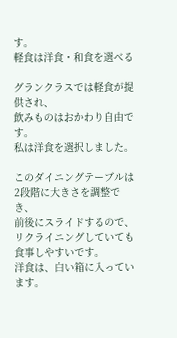す。
軽食は洋食・和食を選べる

グランクラスでは軽食が提供され、
飲みものはおかわり自由です。
私は洋食を選択しました。

このダイニングテーブルは
2段階に大きさを調整でき、
前後にスライドするので、
リクライニングしていても食事しやすいです。
洋食は、白い箱に入っています。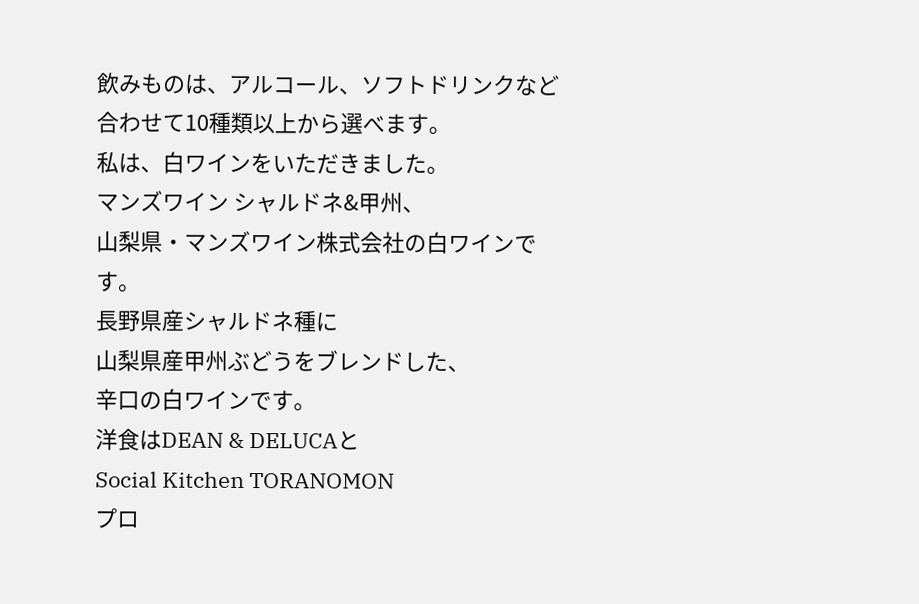飲みものは、アルコール、ソフトドリンクなど
合わせて10種類以上から選べます。
私は、白ワインをいただきました。
マンズワイン シャルドネ&甲州、
山梨県・マンズワイン株式会社の白ワインです。
長野県産シャルドネ種に
山梨県産甲州ぶどうをブレンドした、
辛口の白ワインです。
洋食はDEAN & DELUCAと
Social Kitchen TORANOMON
プロ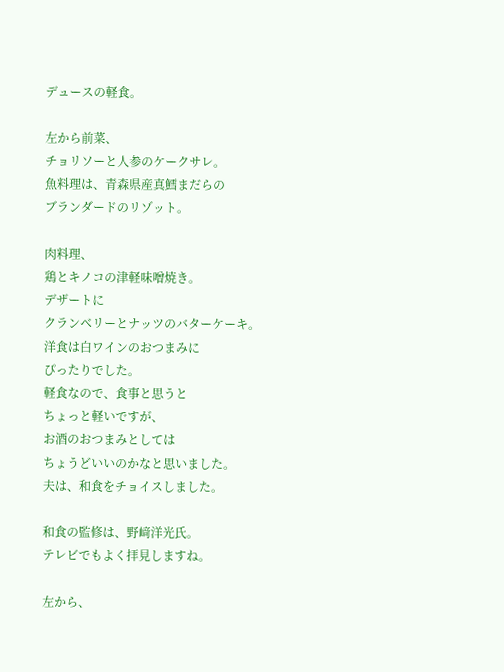デュースの軽食。

左から前菜、
チョリソーと人参のケークサレ。
魚料理は、青森県産真鱈まだらの
ブランダードのリゾット。

肉料理、
鶏とキノコの津軽味噌焼き。
デザートに
クランベリーとナッツのバターケーキ。
洋食は白ワインのおつまみに
ぴったりでした。
軽食なので、食事と思うと
ちょっと軽いですが、
お酒のおつまみとしては
ちょうどいいのかなと思いました。
夫は、和食をチョイスしました。

和食の監修は、野﨑洋光氏。
テレビでもよく拝見しますね。

左から、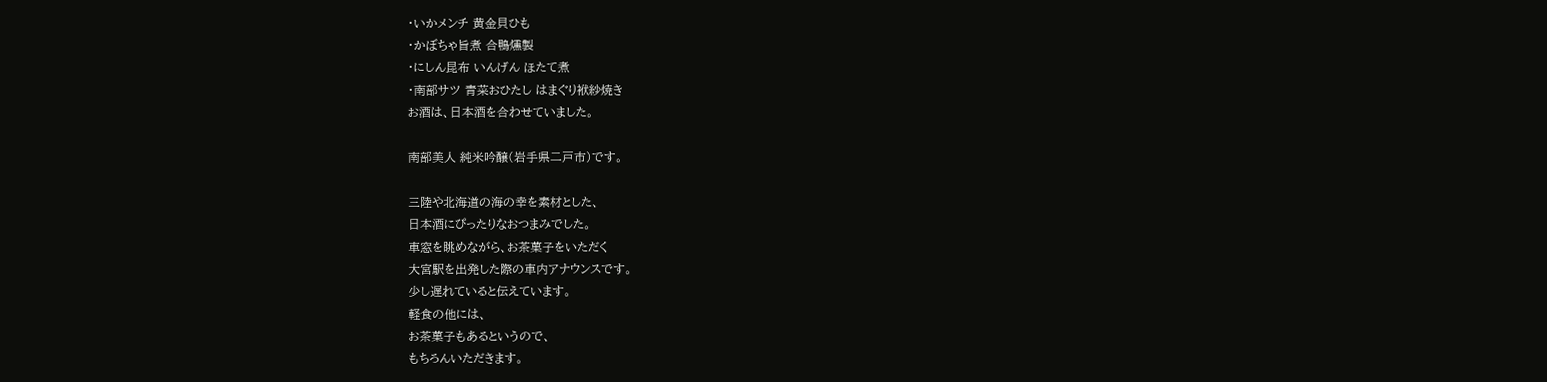・いかメンチ 黄金貝ひも
・かぼちゃ旨煮 合鴨燻製
・にしん昆布 いんげん ほたて煮
・南部サツ 青菜おひたし はまぐり袱紗焼き
お酒は、日本酒を合わせていました。

南部美人 純米吟醸(岩手県二戸市)です。

三陸や北海道の海の幸を素材とした、
日本酒にぴったりなおつまみでした。
車窓を眺めながら、お茶菓子をいただく
大宮駅を出発した際の車内アナウンスです。
少し遅れていると伝えています。
軽食の他には、
お茶菓子もあるというので、
もちろんいただきます。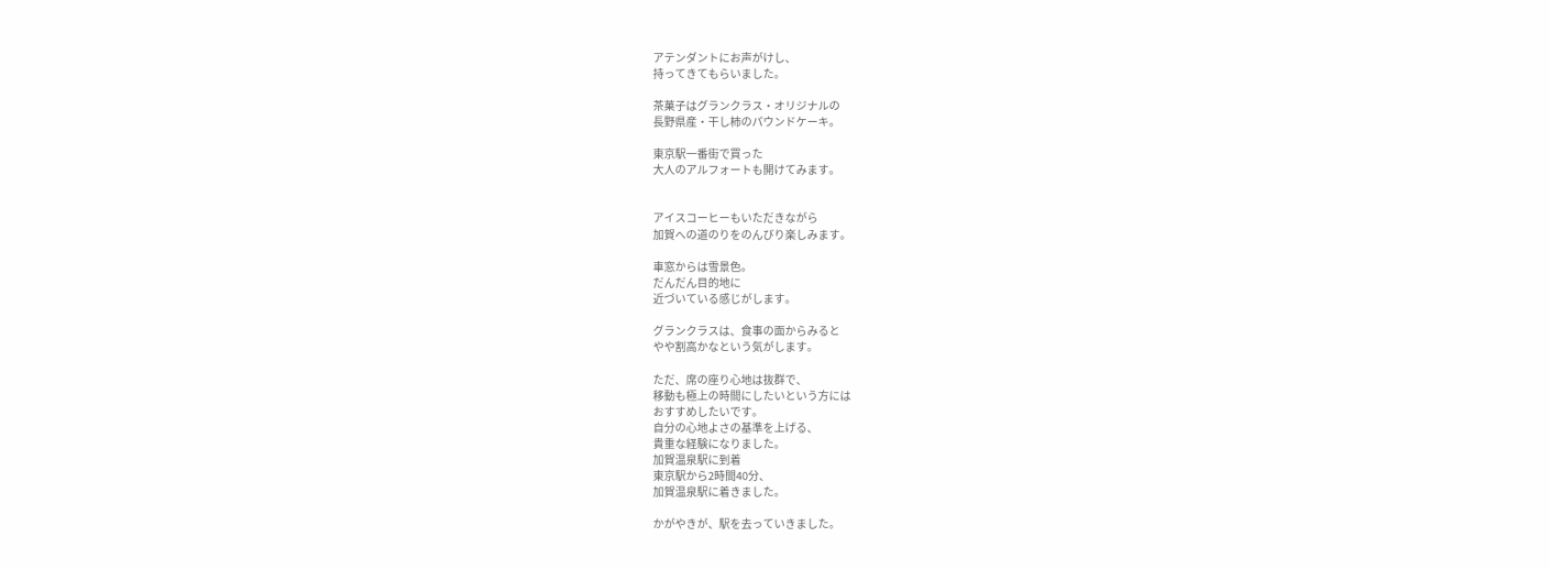アテンダントにお声がけし、
持ってきてもらいました。

茶菓子はグランクラス・オリジナルの
長野県産・干し柿のパウンドケーキ。

東京駅一番街で買った
大人のアルフォートも開けてみます。


アイスコーヒーもいただきながら
加賀への道のりをのんびり楽しみます。

車窓からは雪景色。
だんだん目的地に
近づいている感じがします。

グランクラスは、食事の面からみると
やや割高かなという気がします。

ただ、席の座り心地は抜群で、
移動も極上の時間にしたいという方には
おすすめしたいです。
自分の心地よさの基準を上げる、
貴重な経験になりました。
加賀温泉駅に到着
東京駅から2時間40分、
加賀温泉駅に着きました。

かがやきが、駅を去っていきました。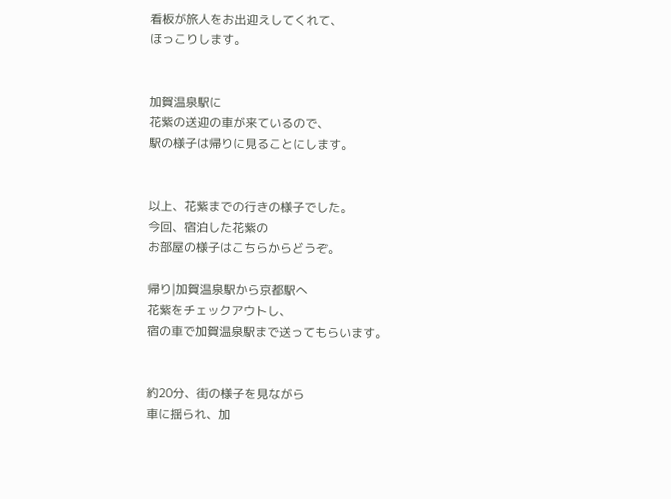看板が旅人をお出迎えしてくれて、
ほっこりします。


加賀温泉駅に
花紫の送迎の車が来ているので、
駅の様子は帰りに見ることにします。


以上、花紫までの行きの様子でした。
今回、宿泊した花紫の
お部屋の様子はこちらからどうぞ。

帰り|加賀温泉駅から京都駅へ
花紫をチェックアウトし、
宿の車で加賀温泉駅まで送ってもらいます。


約20分、街の様子を見ながら
車に揺られ、加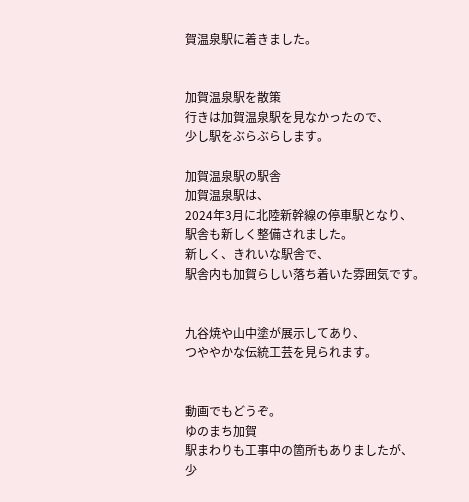賀温泉駅に着きました。


加賀温泉駅を散策
行きは加賀温泉駅を見なかったので、
少し駅をぶらぶらします。

加賀温泉駅の駅舎
加賀温泉駅は、
2024年3月に北陸新幹線の停車駅となり、
駅舎も新しく整備されました。
新しく、きれいな駅舎で、
駅舎内も加賀らしい落ち着いた雰囲気です。


九谷焼や山中塗が展示してあり、
つややかな伝統工芸を見られます。


動画でもどうぞ。
ゆのまち加賀
駅まわりも工事中の箇所もありましたが、
少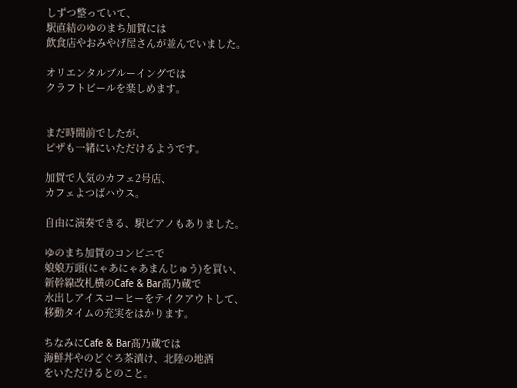しずつ整っていて、
駅直結のゆのまち加賀には
飲食店やおみやげ屋さんが並んでいました。

オリエンタルブルーイングでは
クラフトビールを楽しめます。


まだ時間前でしたが、
ピザも一緒にいただけるようです。

加賀で人気のカフェ2号店、
カフェよつばハウス。

自由に演奏できる、駅ピアノもありました。

ゆのまち加賀のコンビニで
娘娘万頭(にゃあにゃあまんじゅう)を買い、
新幹線改札横のCafe & Bar髙乃蔵で
水出しアイスコーヒーをテイクアウトして、
移動タイムの充実をはかります。

ちなみにCafe & Bar髙乃蔵では
海鮮丼やのどぐろ茶漬け、北陸の地酒
をいただけるとのこと。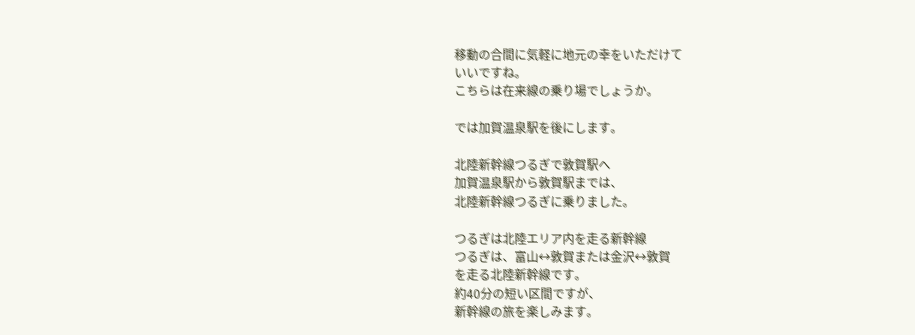移動の合間に気軽に地元の幸をいただけて
いいですね。
こちらは在来線の乗り場でしょうか。

では加賀温泉駅を後にします。

北陸新幹線つるぎで敦賀駅へ
加賀温泉駅から敦賀駅までは、
北陸新幹線つるぎに乗りました。

つるぎは北陸エリア内を走る新幹線
つるぎは、富山↔敦賀または金沢↔敦賀
を走る北陸新幹線です。
約40分の短い区間ですが、
新幹線の旅を楽しみます。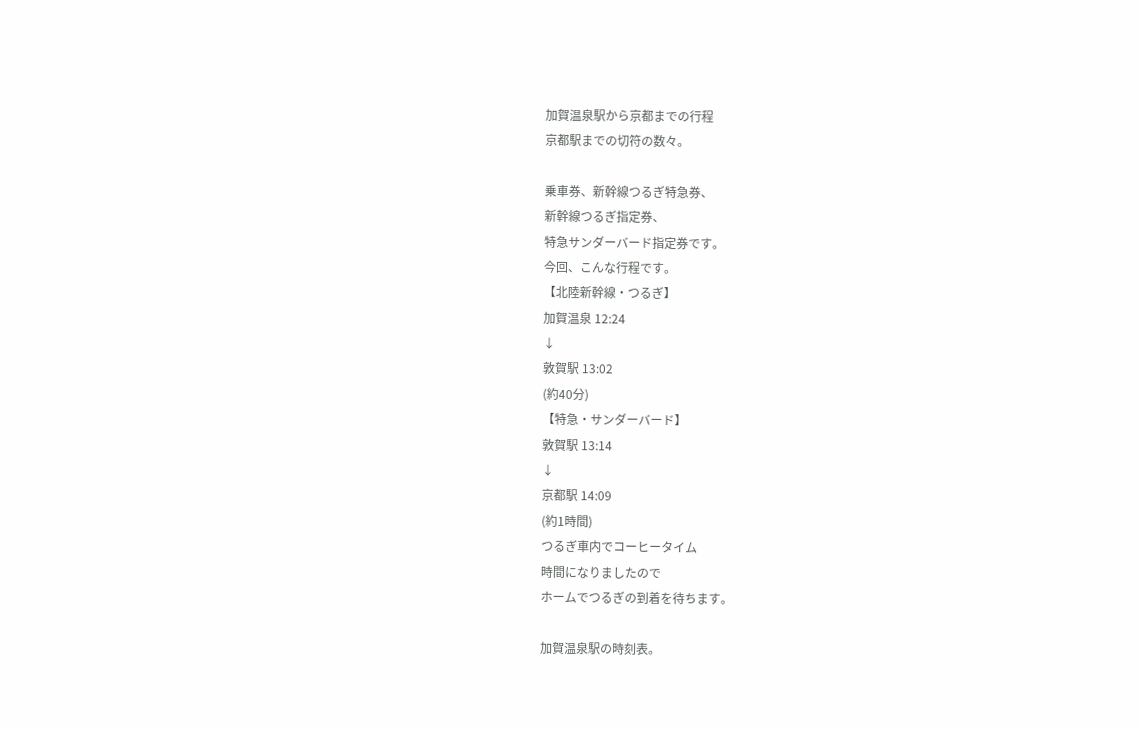加賀温泉駅から京都までの行程
京都駅までの切符の数々。

乗車券、新幹線つるぎ特急券、
新幹線つるぎ指定券、
特急サンダーバード指定券です。
今回、こんな行程です。
【北陸新幹線・つるぎ】
加賀温泉 12:24
↓
敦賀駅 13:02
(約40分)
【特急・サンダーバード】
敦賀駅 13:14
↓
京都駅 14:09
(約1時間)
つるぎ車内でコーヒータイム
時間になりましたので
ホームでつるぎの到着を待ちます。

加賀温泉駅の時刻表。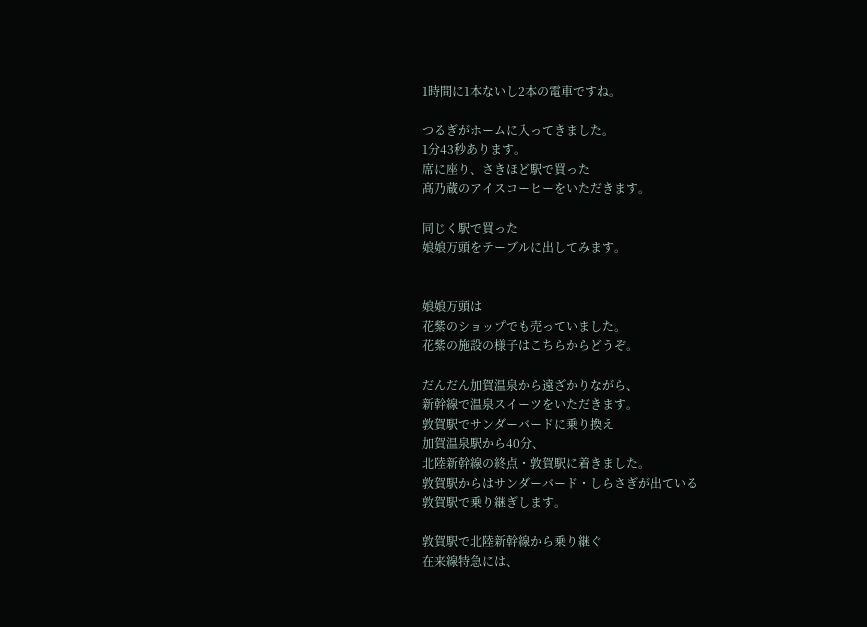1時間に1本ないし2本の電車ですね。

つるぎがホームに入ってきました。
1分43秒あります。
席に座り、さきほど駅で買った
髙乃蔵のアイスコーヒーをいただきます。

同じく駅で買った
娘娘万頭をテーブルに出してみます。


娘娘万頭は
花紫のショップでも売っていました。
花紫の施設の様子はこちらからどうぞ。

だんだん加賀温泉から遠ざかりながら、
新幹線で温泉スイーツをいただきます。
敦賀駅でサンダーバードに乗り換え
加賀温泉駅から40分、
北陸新幹線の終点・敦賀駅に着きました。
敦賀駅からはサンダーバード・しらさぎが出ている
敦賀駅で乗り継ぎします。

敦賀駅で北陸新幹線から乗り継ぐ
在来線特急には、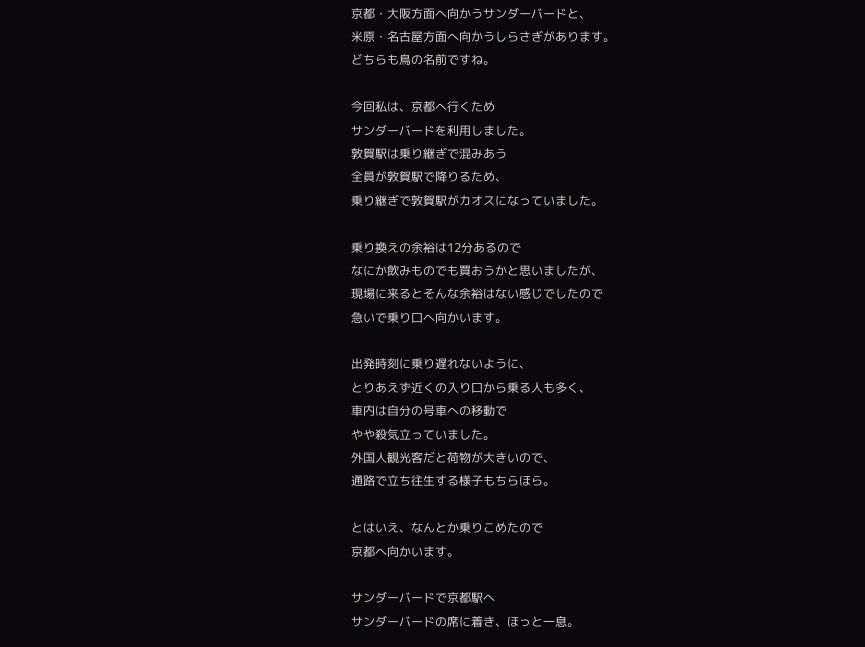京都・大阪方面へ向かうサンダーバードと、
米原・名古屋方面へ向かうしらさぎがあります。
どちらも鳥の名前ですね。

今回私は、京都へ行くため
サンダーバードを利用しました。
敦賀駅は乗り継ぎで混みあう
全員が敦賀駅で降りるため、
乗り継ぎで敦賀駅がカオスになっていました。

乗り換えの余裕は12分あるので
なにか飲みものでも買おうかと思いましたが、
現場に来るとそんな余裕はない感じでしたので
急いで乗り口へ向かいます。

出発時刻に乗り遅れないように、
とりあえず近くの入り口から乗る人も多く、
車内は自分の号車への移動で
やや殺気立っていました。
外国人観光客だと荷物が大きいので、
通路で立ち往生する様子もちらほら。

とはいえ、なんとか乗りこめたので
京都へ向かいます。

サンダーバードで京都駅へ
サンダーバードの席に着き、ほっと一息。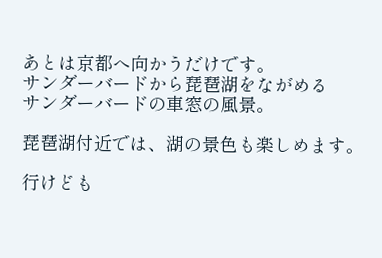あとは京都へ向かうだけです。
サンダーバードから琵琶湖をながめる
サンダーバードの車窓の風景。

琵琶湖付近では、湖の景色も楽しめます。

行けども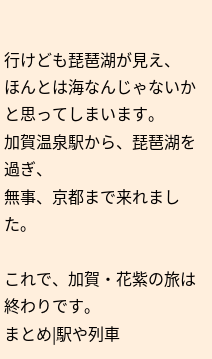行けども琵琶湖が見え、
ほんとは海なんじゃないかと思ってしまいます。
加賀温泉駅から、琵琶湖を過ぎ、
無事、京都まで来れました。

これで、加賀・花紫の旅は終わりです。
まとめ|駅や列車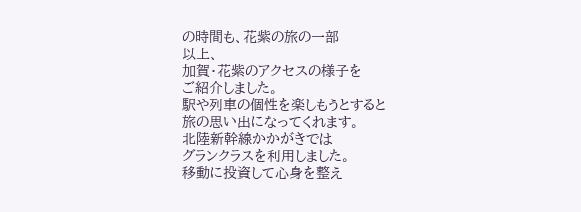の時間も、花紫の旅の一部
以上、
加賀・花紫のアクセスの様子を
ご紹介しました。
駅や列車の個性を楽しもうとすると
旅の思い出になってくれます。
北陸新幹線かかがきでは
グランクラスを利用しました。
移動に投資して心身を整え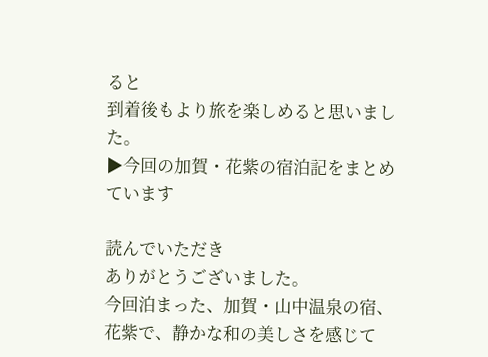ると
到着後もより旅を楽しめると思いました。
▶今回の加賀・花紫の宿泊記をまとめています

読んでいただき
ありがとうございました。
今回泊まった、加賀・山中温泉の宿、
花紫で、静かな和の美しさを感じて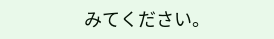みてください。